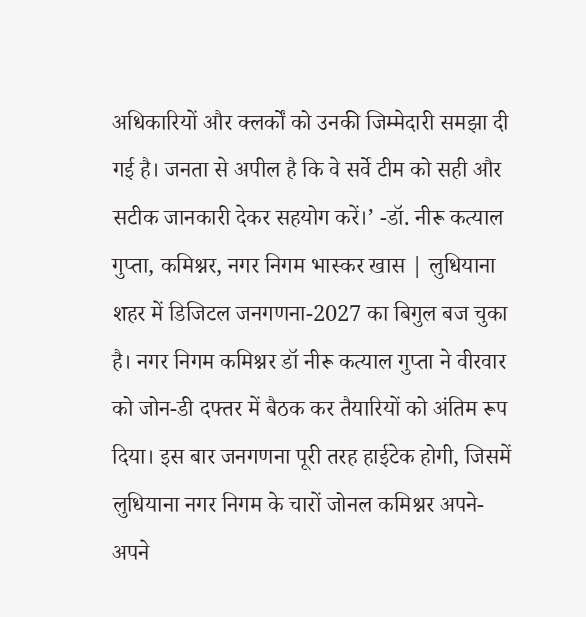अधिकारियों और क्लर्कों को उनकी जिम्मेदारी समझा दी गई है। जनता से अपील है कि वे सर्वे टीम को सही और सटीक जानकारी देकर सहयोग करें।’ -डॉ. नीरू कत्याल गुप्ता, कमिश्नर, नगर निगम भास्कर खास | लुधियाना शहर में डिजिटल जनगणना-2027 का बिगुल बज चुका है। नगर निगम कमिश्नर डॉ नीरू कत्याल गुप्ता ने वीरवार को जोन-डी दफ्तर में बैठक कर तैयारियों को अंतिम रूप दिया। इस बार जनगणना पूरी तरह हाईटेक होगी, जिसमें लुधियाना नगर निगम के चारों जोनल कमिश्नर अपने-अपने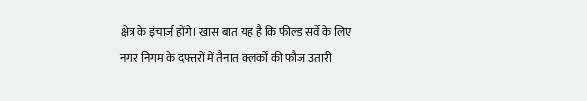क्षेत्र के इंचार्ज होंगे। खास बात यह है कि फील्ड सर्वे के लिए नगर निगम के दफ्तरों में तैनात क्लर्कों की फौज उतारी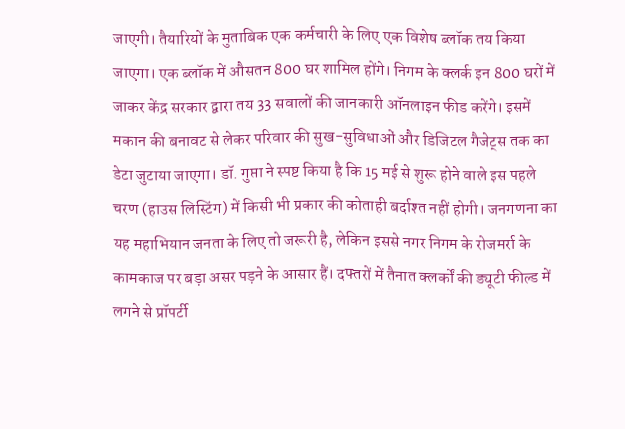जाएगी। तैयारियों के मुताबिक एक कर्मचारी के लिए एक विशेष ब्लॉक तय किया जाएगा। एक ब्लॉक में औसतन 800 घर शामिल होंगे। निगम के क्लर्क इन 800 घरों में जाकर केंद्र सरकार द्वारा तय 33 सवालों की जानकारी ऑनलाइन फीड करेंगे। इसमें मकान की बनावट से लेकर परिवार की सुख-सुविधाओं और डिजिटल गैजेट्स तक का डेटा जुटाया जाएगा। डॉ. गुप्ता ने स्पष्ट किया है कि 15 मई से शुरू होने वाले इस पहले चरण (हाउस लिस्टिंग) में किसी भी प्रकार की कोताही बर्दाश्त नहीं होगी। जनगणना का यह महाभियान जनता के लिए तो जरूरी है, लेकिन इससे नगर निगम के रोजमर्रा के कामकाज पर बड़ा असर पड़ने के आसार हैं। दफ्तरों में तैनात क्लर्कों की ड्यूटी फील्ड में लगने से प्रॉपर्टी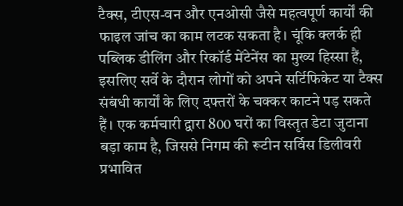टैक्स, टीएस-वन और एनओसी जैसे महत्वपूर्ण कार्यों की फाइल जांच का काम लटक सकता है। चूंकि क्लर्क ही पब्लिक डीलिंग और रिकॉर्ड मेंटेनेंस का मुख्य हिस्सा हैं, इसलिए सर्वे के दौरान लोगों को अपने सर्टिफिकेट या टैक्स संबंधी कार्यों के लिए दफ्तरों के चक्कर काटने पड़ सकते हैं। एक कर्मचारी द्वारा 800 घरों का विस्तृत डेटा जुटाना बड़ा काम है, जिससे निगम की रूटीन सर्विस डिलीवरी प्रभावित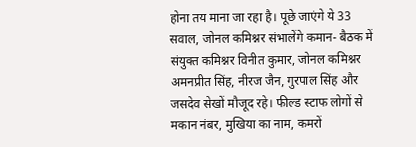होना तय माना जा रहा है। पूछे जाएंगे ये 33 सवाल, जोनल कमिश्नर संभालेंगे कमान- बैठक में संयुक्त कमिश्नर विनीत कुमार, जोनल कमिश्नर अमनप्रीत सिंह, नीरज जैन, गुरपाल सिंह और जसदेव सेखों मौजूद रहे। फील्ड स्टाफ लोगों से मकान नंबर, मुखिया का नाम, कमरों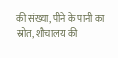की संख्या, पीने के पानी का स्रोत, शौचालय की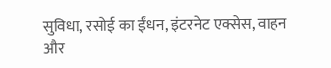सुविधा, रसोई का ईंधन, इंटरनेट एक्सेस, वाहन और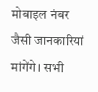मोबाइल नंबर जैसी जानकारियां मांगेंगे। सभी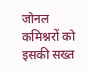जोनल कमिश्नरों को इसकी सख्त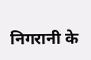निगरानी के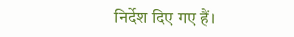निर्देश दिए गए हैं।